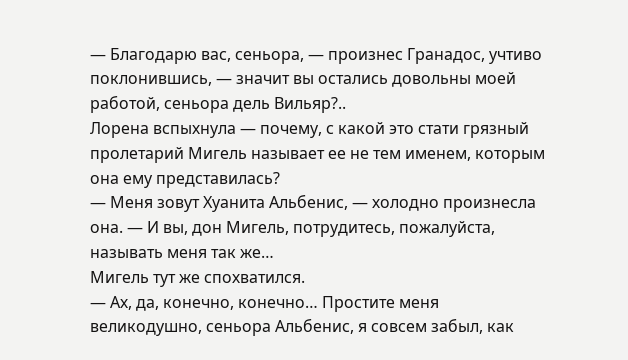— Благодарю вас, сеньора, — произнес Гранадос, учтиво поклонившись, — значит вы остались довольны моей работой, сеньора дель Вильяр?..
Лорена вспыхнула — почему, с какой это стати грязный пролетарий Мигель называет ее не тем именем, которым она ему представилась?
— Меня зовут Хуанита Альбенис, — холодно произнесла она. — И вы, дон Мигель, потрудитесь, пожалуйста, называть меня так же…
Мигель тут же спохватился.
— Ах, да, конечно, конечно… Простите меня великодушно, сеньора Альбенис, я совсем забыл, как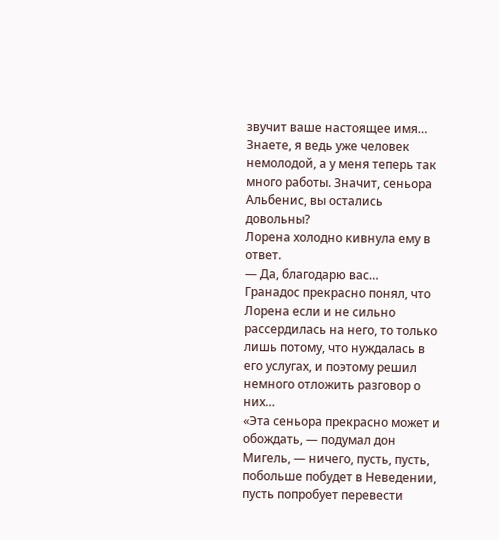звучит ваше настоящее имя… Знаете, я ведь уже человек немолодой, а у меня теперь так много работы. Значит, сеньора Альбенис, вы остались довольны?
Лорена холодно кивнула ему в ответ.
— Да, благодарю вас…
Гранадос прекрасно понял, что Лорена если и не сильно рассердилась на него, то только лишь потому, что нуждалась в его услугах, и поэтому решил немного отложить разговор о них…
«Эта сеньора прекрасно может и обождать, — подумал дон Мигель, — ничего, пусть, пусть, побольше побудет в Неведении, пусть попробует перевести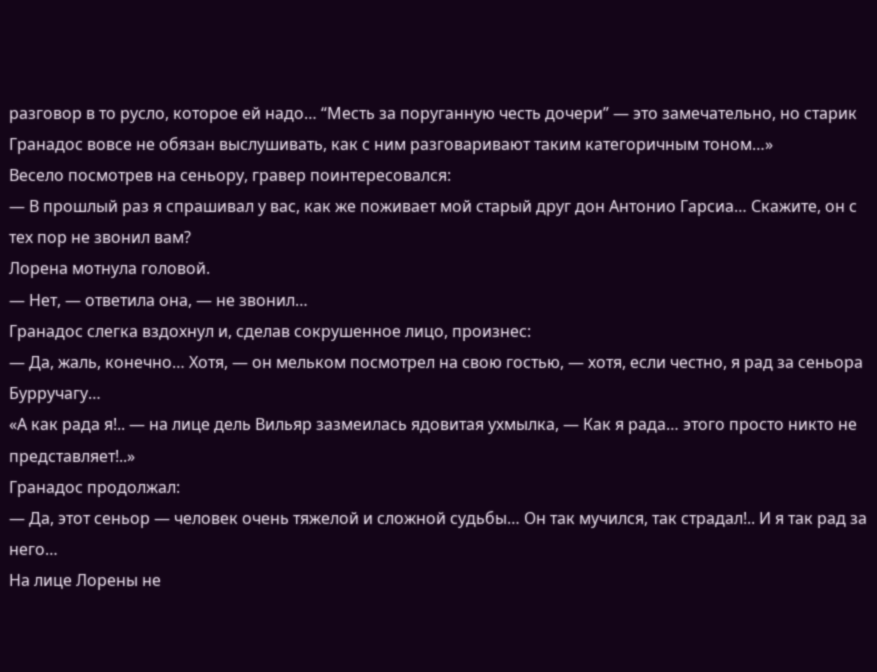разговор в то русло, которое ей надо… “Месть за поруганную честь дочери” — это замечательно, но старик Гранадос вовсе не обязан выслушивать, как с ним разговаривают таким категоричным тоном…»
Весело посмотрев на сеньору, гравер поинтересовался:
— В прошлый раз я спрашивал у вас, как же поживает мой старый друг дон Антонио Гарсиа… Скажите, он с тех пор не звонил вам?
Лорена мотнула головой.
— Нет, — ответила она, — не звонил…
Гранадос слегка вздохнул и, сделав сокрушенное лицо, произнес:
— Да, жаль, конечно… Хотя, — он мельком посмотрел на свою гостью, — хотя, если честно, я рад за сеньора Бурручагу…
«А как рада я!.. — на лице дель Вильяр зазмеилась ядовитая ухмылка, — Как я рада… этого просто никто не представляет!..»
Гранадос продолжал:
— Да, этот сеньор — человек очень тяжелой и сложной судьбы… Он так мучился, так страдал!.. И я так рад за него…
На лице Лорены не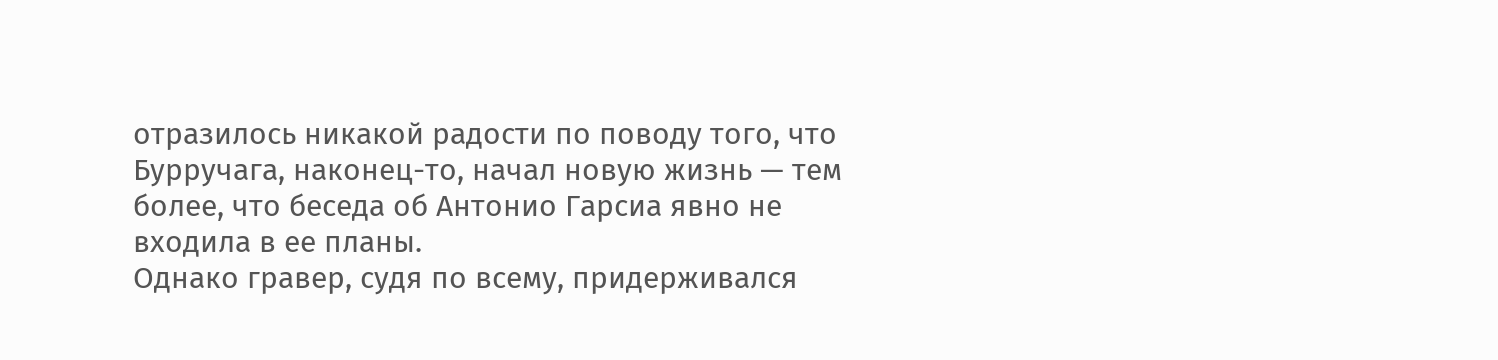отразилось никакой радости по поводу того, что Бурручага, наконец-то, начал новую жизнь — тем более, что беседа об Антонио Гарсиа явно не входила в ее планы.
Однако гравер, судя по всему, придерживался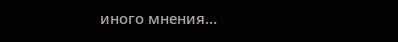иного мнения…